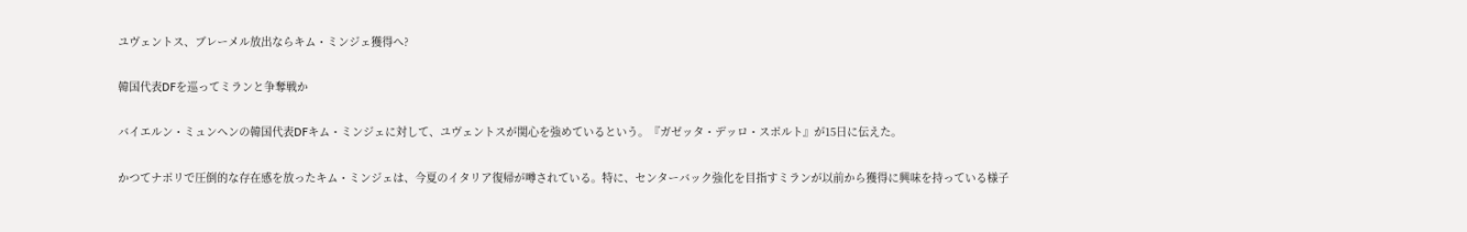ユヴェントス、ブレーメル放出ならキム・ミンジェ獲得へ?

韓国代表DFを巡ってミランと争奪戦か

バイエルン・ミュンヘンの韓国代表DFキム・ミンジェに対して、ユヴェントスが関心を強めているという。『ガゼッタ・デッロ・スポルト』が15日に伝えた。

かつてナポリで圧倒的な存在感を放ったキム・ミンジェは、今夏のイタリア復帰が噂されている。特に、センターバック強化を目指すミランが以前から獲得に興味を持っている様子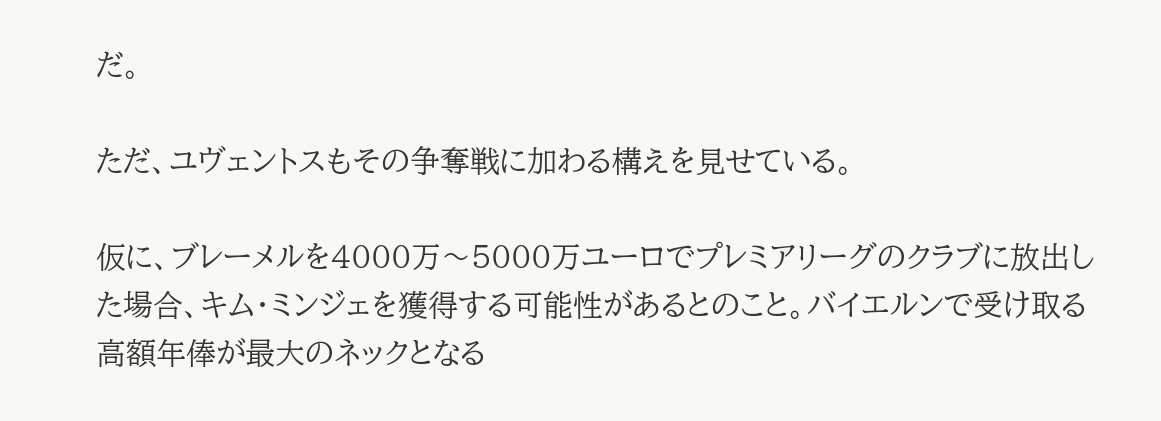だ。

ただ、ユヴェントスもその争奪戦に加わる構えを見せている。

仮に、ブレーメルを4000万〜5000万ユーロでプレミアリーグのクラブに放出した場合、キム・ミンジェを獲得する可能性があるとのこと。バイエルンで受け取る高額年俸が最大のネックとなる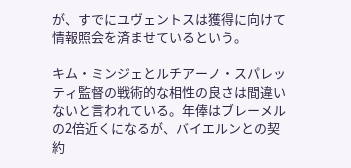が、すでにユヴェントスは獲得に向けて情報照会を済ませているという。

キム・ミンジェとルチアーノ・スパレッティ監督の戦術的な相性の良さは間違いないと言われている。年俸はブレーメルの2倍近くになるが、バイエルンとの契約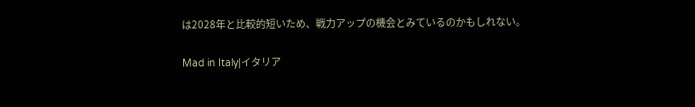は2028年と比較的短いため、戦力アップの機会とみているのかもしれない。

Mad in Italy|イタリア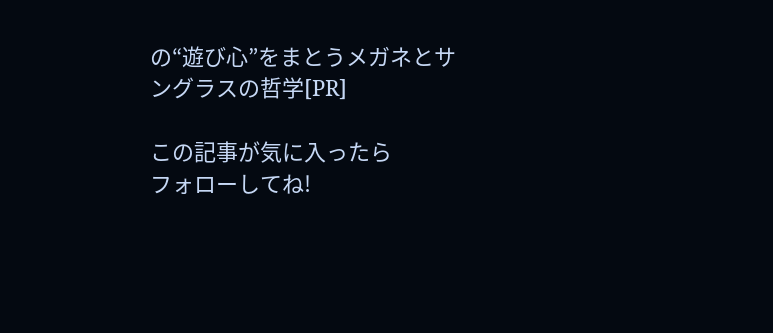の“遊び心”をまとうメガネとサングラスの哲学[PR]

この記事が気に入ったら
フォローしてね!